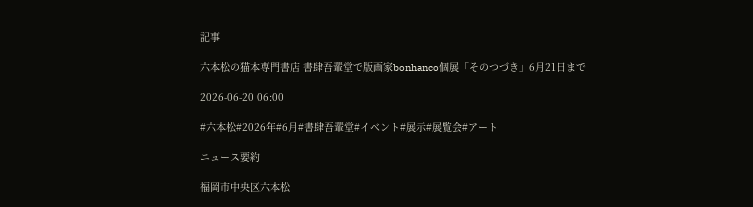記事

六本松の猫本専門書店 書肆吾輩堂で版画家bonhanco個展「そのつづき」6月21日まで

2026-06-20 06:00

#六本松#2026年#6月#書肆吾輩堂#イベント#展示#展覧会#アート

ニュース要約

福岡市中央区六本松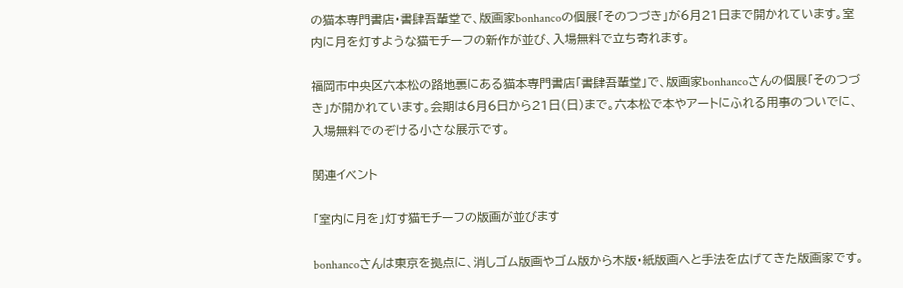の猫本専門書店・書肆吾輩堂で、版画家bonhancoの個展「そのつづき」が6月21日まで開かれています。室内に月を灯すような猫モチーフの新作が並び、入場無料で立ち寄れます。

福岡市中央区六本松の路地裏にある猫本専門書店「書肆吾輩堂」で、版画家bonhancoさんの個展「そのつづき」が開かれています。会期は6月6日から21日(日)まで。六本松で本やアートにふれる用事のついでに、入場無料でのぞける小さな展示です。

関連イベント

「室内に月を」灯す猫モチーフの版画が並びます

bonhancoさんは東京を拠点に、消しゴム版画やゴム版から木版・紙版画へと手法を広げてきた版画家です。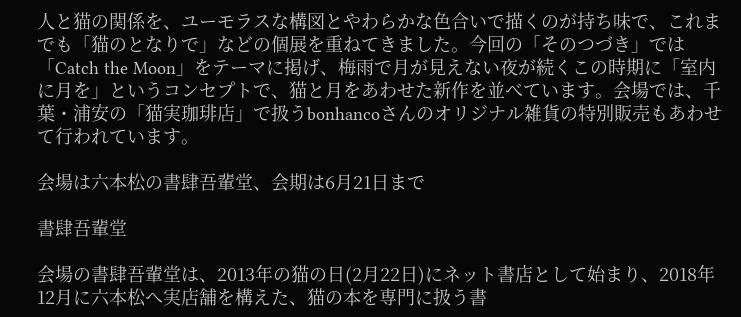人と猫の関係を、ユーモラスな構図とやわらかな色合いで描くのが持ち味で、これまでも「猫のとなりで」などの個展を重ねてきました。今回の「そのつづき」では「Catch the Moon」をテーマに掲げ、梅雨で月が見えない夜が続くこの時期に「室内に月を」というコンセプトで、猫と月をあわせた新作を並べています。会場では、千葉・浦安の「猫実珈琲店」で扱うbonhancoさんのオリジナル雑貨の特別販売もあわせて行われています。

会場は六本松の書肆吾輩堂、会期は6月21日まで

書肆吾輩堂

会場の書肆吾輩堂は、2013年の猫の日(2月22日)にネット書店として始まり、2018年12月に六本松へ実店舗を構えた、猫の本を専門に扱う書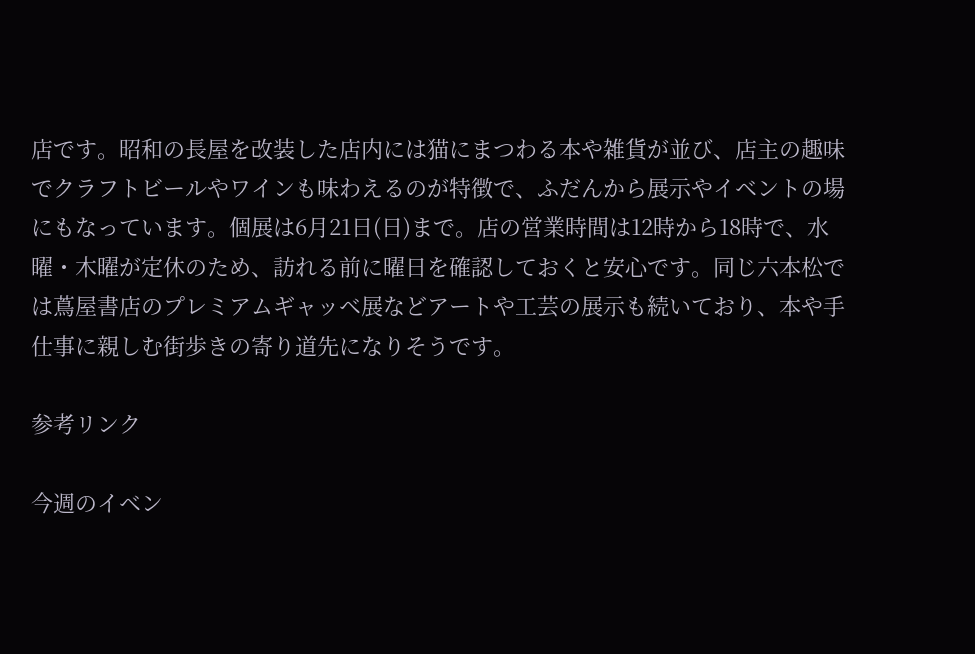店です。昭和の長屋を改装した店内には猫にまつわる本や雑貨が並び、店主の趣味でクラフトビールやワインも味わえるのが特徴で、ふだんから展示やイベントの場にもなっています。個展は6月21日(日)まで。店の営業時間は12時から18時で、水曜・木曜が定休のため、訪れる前に曜日を確認しておくと安心です。同じ六本松では蔦屋書店のプレミアムギャッベ展などアートや工芸の展示も続いており、本や手仕事に親しむ街歩きの寄り道先になりそうです。

参考リンク

今週のイベン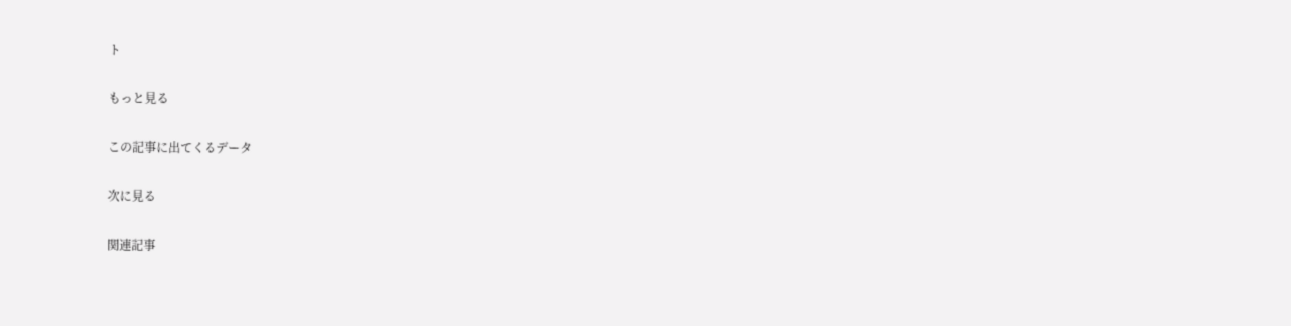ト

もっと見る

この記事に出てくるデータ

次に見る

関連記事